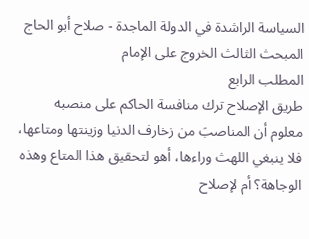السياسة الراشدة في الدولة الماجدة - صلاح أبو الحاج
المبحث الثالث الخروج على الإمام
المطلب الرابع
طريق الإصلاح ترك منافسة الحاكم على منصبه
معلوم أن المناصبَ من زخارف الدنيا وزينتها ومتاعها، فلا ينبغي اللهث وراءها، أهو لتحقيق هذا المتاع وهذه الوجاهة؟ أم لإصلاح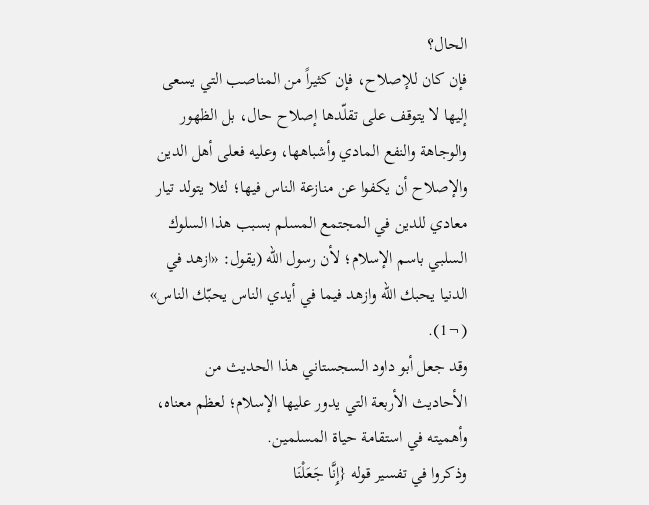الحال؟
فإن كان للإصلاح، فإن كثيراً من المناصب التي يسعى إليها لا يتوقف على تقلّدها إصلاح حال، بل الظهور والوجاهة والنفع المادي وأشباهها، وعليه فعلى أهل الدين والإصلاح أن يكفوا عن منازعة الناس فيها؛ لئلا يتولد تيار معادي للدين في المجتمع المسلم بسبب هذا السلوك السلبي باسم الإسلام؛ لأن رسول الله (يقول: «ازهد في الدنيا يحبك الله وازهد فيما في أيدي الناس يحبّك الناس» (¬1).
وقد جعل أبو داود السجستاني هذا الحديث من الأحاديث الأربعة التي يدور عليها الإسلام؛ لعظم معناه، وأهميته في استقامة حياة المسلمين.
وذكروا في تفسير قوله {إِنَّا جَعَلْنَا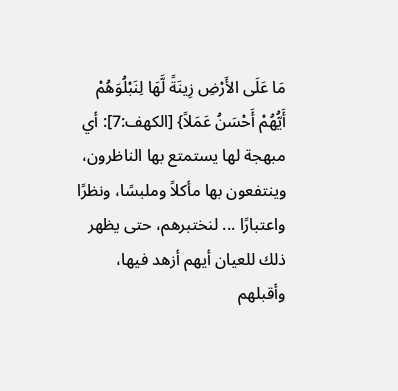مَا عَلَى الأَرْضِ زِينَةً لَّهَا لِنَبْلُوَهُمْ أَيُّهُمْ أَحْسَنُ عَمَلاً} [الكهف:7]: أي مبهجة لها يستمتع بها الناظرون، وينتفعون بها مأكلاً وملبسًا، ونظرًا واعتبارًا ... لنختبرهم، حتى يظهر ذلك للعيان أيهم أزهد فيها، وأقبلهم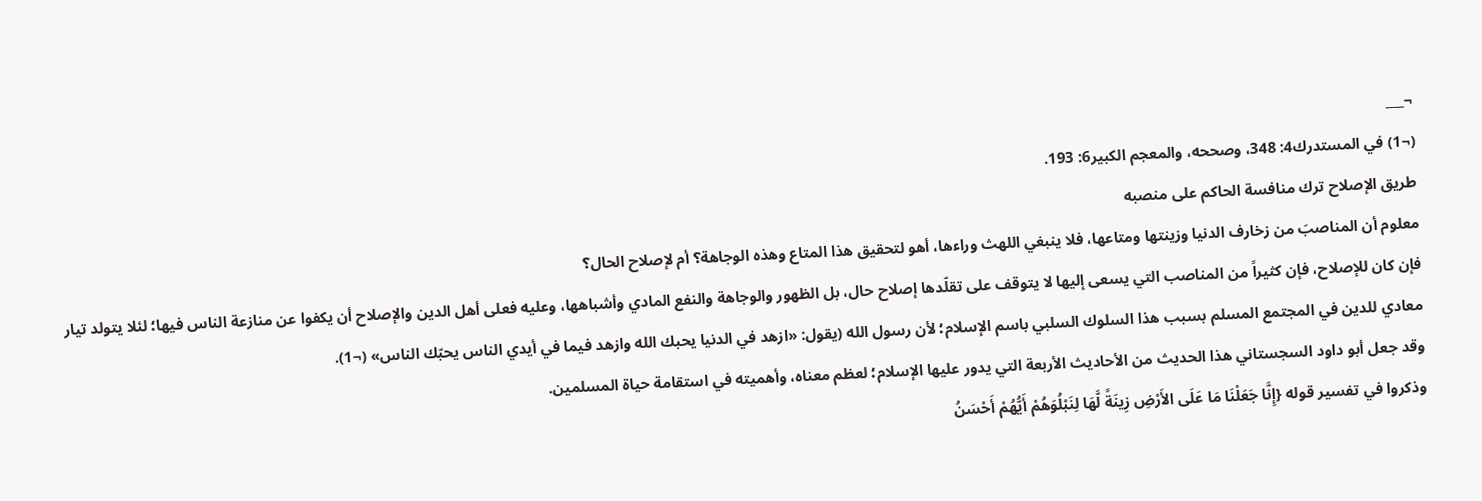¬___
(¬1) في المستدرك4: 348، وصححه، والمعجم الكبير6: 193.
طريق الإصلاح ترك منافسة الحاكم على منصبه
معلوم أن المناصبَ من زخارف الدنيا وزينتها ومتاعها، فلا ينبغي اللهث وراءها، أهو لتحقيق هذا المتاع وهذه الوجاهة؟ أم لإصلاح الحال؟
فإن كان للإصلاح، فإن كثيراً من المناصب التي يسعى إليها لا يتوقف على تقلّدها إصلاح حال، بل الظهور والوجاهة والنفع المادي وأشباهها، وعليه فعلى أهل الدين والإصلاح أن يكفوا عن منازعة الناس فيها؛ لئلا يتولد تيار معادي للدين في المجتمع المسلم بسبب هذا السلوك السلبي باسم الإسلام؛ لأن رسول الله (يقول: «ازهد في الدنيا يحبك الله وازهد فيما في أيدي الناس يحبّك الناس» (¬1).
وقد جعل أبو داود السجستاني هذا الحديث من الأحاديث الأربعة التي يدور عليها الإسلام؛ لعظم معناه، وأهميته في استقامة حياة المسلمين.
وذكروا في تفسير قوله {إِنَّا جَعَلْنَا مَا عَلَى الأَرْضِ زِينَةً لَّهَا لِنَبْلُوَهُمْ أَيُّهُمْ أَحْسَنُ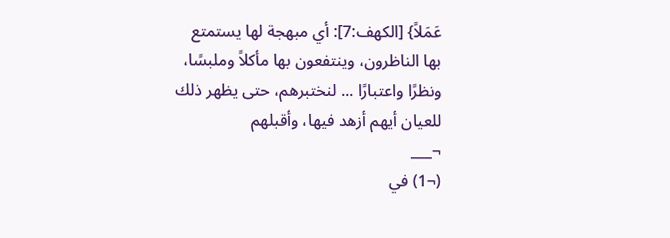عَمَلاً} [الكهف:7]: أي مبهجة لها يستمتع بها الناظرون، وينتفعون بها مأكلاً وملبسًا، ونظرًا واعتبارًا ... لنختبرهم، حتى يظهر ذلك للعيان أيهم أزهد فيها، وأقبلهم
¬___
(¬1) في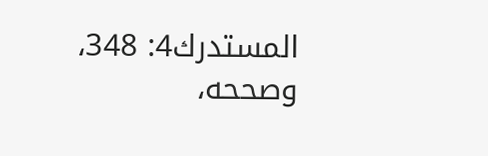المستدرك4: 348، وصححه،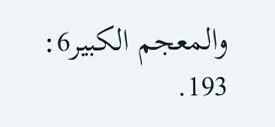والمعجم الكبير6: 193.